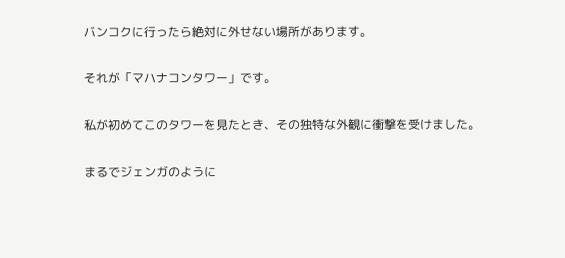バンコクに行ったら絶対に外せない場所があります。

それが「マハナコンタワー」です。

私が初めてこのタワーを見たとき、その独特な外観に衝撃を受けました。

まるでジェンガのように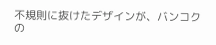不規則に抜けたデザインが、バンコクの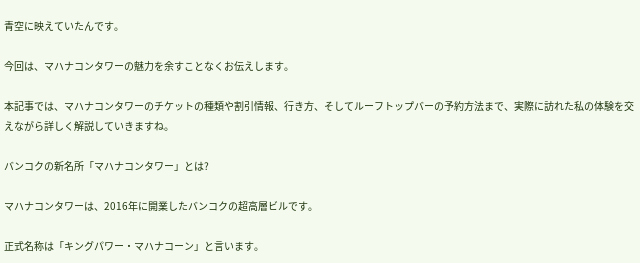青空に映えていたんです。

今回は、マハナコンタワーの魅力を余すことなくお伝えします。

本記事では、マハナコンタワーのチケットの種類や割引情報、行き方、そしてルーフトップバーの予約方法まで、実際に訪れた私の体験を交えながら詳しく解説していきますね。

バンコクの新名所「マハナコンタワー」とは?

マハナコンタワーは、2016年に開業したバンコクの超高層ビルです。

正式名称は「キングパワー・マハナコーン」と言います。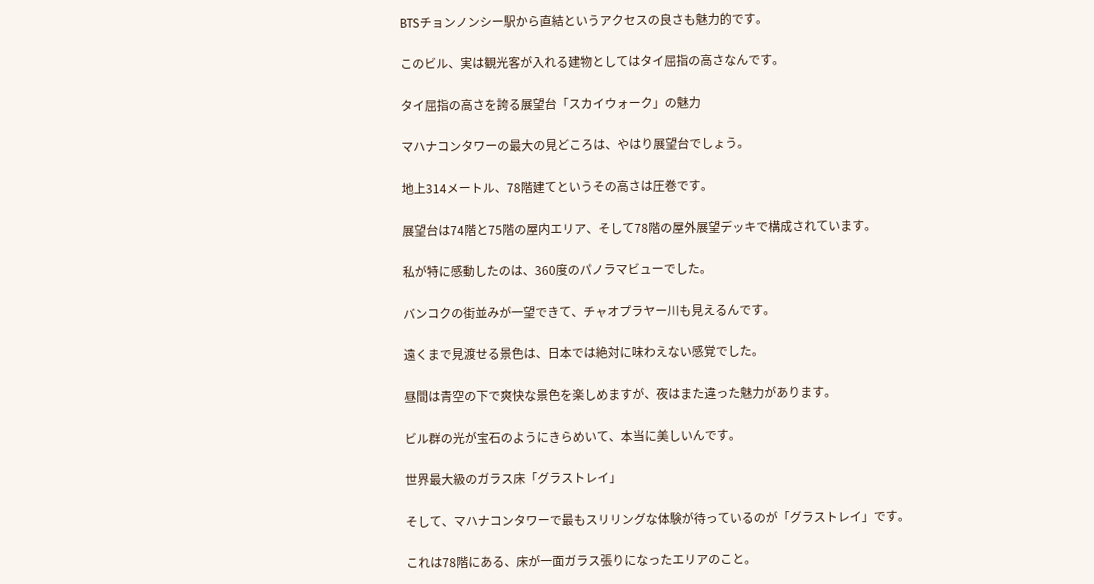BTSチョンノンシー駅から直結というアクセスの良さも魅力的です。

このビル、実は観光客が入れる建物としてはタイ屈指の高さなんです。

タイ屈指の高さを誇る展望台「スカイウォーク」の魅力

マハナコンタワーの最大の見どころは、やはり展望台でしょう。

地上314メートル、78階建てというその高さは圧巻です。

展望台は74階と75階の屋内エリア、そして78階の屋外展望デッキで構成されています。

私が特に感動したのは、360度のパノラマビューでした。

バンコクの街並みが一望できて、チャオプラヤー川も見えるんです。

遠くまで見渡せる景色は、日本では絶対に味わえない感覚でした。

昼間は青空の下で爽快な景色を楽しめますが、夜はまた違った魅力があります。

ビル群の光が宝石のようにきらめいて、本当に美しいんです。

世界最大級のガラス床「グラストレイ」

そして、マハナコンタワーで最もスリリングな体験が待っているのが「グラストレイ」です。

これは78階にある、床が一面ガラス張りになったエリアのこと。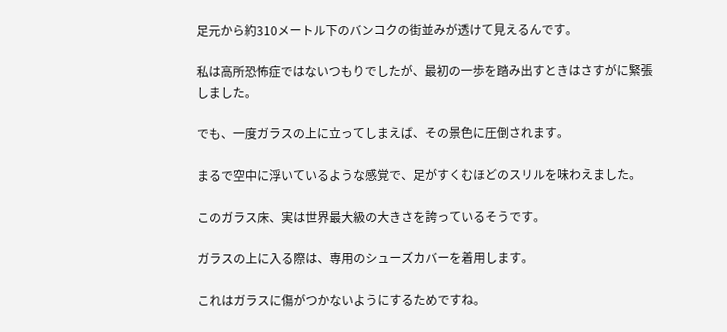足元から約310メートル下のバンコクの街並みが透けて見えるんです。

私は高所恐怖症ではないつもりでしたが、最初の一歩を踏み出すときはさすがに緊張しました。

でも、一度ガラスの上に立ってしまえば、その景色に圧倒されます。

まるで空中に浮いているような感覚で、足がすくむほどのスリルを味わえました。

このガラス床、実は世界最大級の大きさを誇っているそうです。

ガラスの上に入る際は、専用のシューズカバーを着用します。

これはガラスに傷がつかないようにするためですね。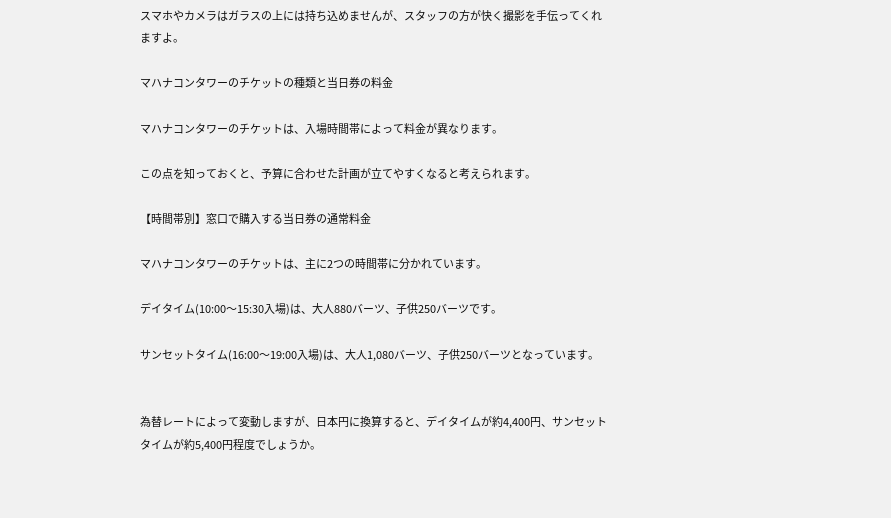スマホやカメラはガラスの上には持ち込めませんが、スタッフの方が快く撮影を手伝ってくれますよ。

マハナコンタワーのチケットの種類と当日券の料金

マハナコンタワーのチケットは、入場時間帯によって料金が異なります。

この点を知っておくと、予算に合わせた計画が立てやすくなると考えられます。

【時間帯別】窓口で購入する当日券の通常料金

マハナコンタワーのチケットは、主に2つの時間帯に分かれています。

デイタイム(10:00〜15:30入場)は、大人880バーツ、子供250バーツです。

サンセットタイム(16:00〜19:00入場)は、大人1,080バーツ、子供250バーツとなっています。


為替レートによって変動しますが、日本円に換算すると、デイタイムが約4,400円、サンセットタイムが約5,400円程度でしょうか。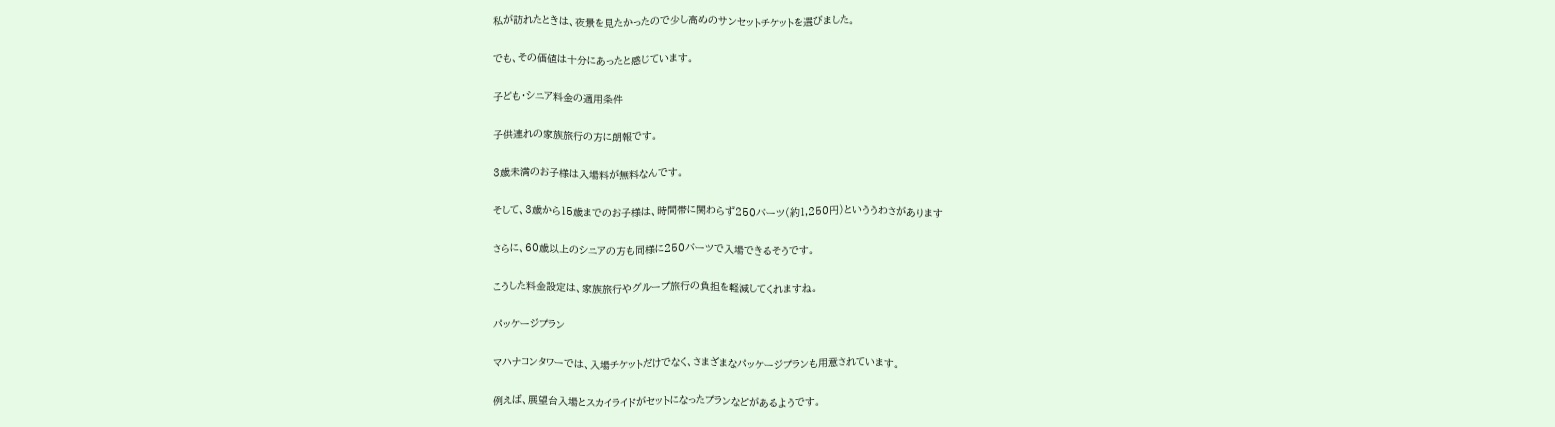私が訪れたときは、夜景を見たかったので少し高めのサンセットチケットを選びました。

でも、その価値は十分にあったと感じています。

子ども・シニア料金の適用条件

子供連れの家族旅行の方に朗報です。

3歳未満のお子様は入場料が無料なんです。

そして、3歳から15歳までのお子様は、時間帯に関わらず250バーツ(約1,250円)といううわさがあります

さらに、60歳以上のシニアの方も同様に250バーツで入場できるそうです。

こうした料金設定は、家族旅行やグループ旅行の負担を軽減してくれますね。

パッケージプラン

マハナコンタワーでは、入場チケットだけでなく、さまざまなパッケージプランも用意されています。

例えば、展望台入場とスカイライドがセットになったプランなどがあるようです。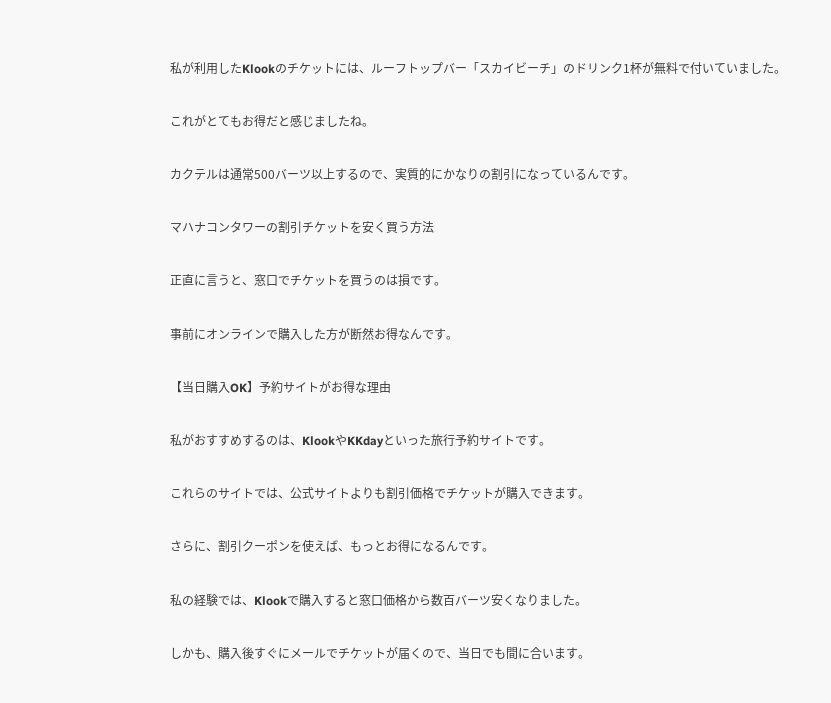私が利用したKlookのチケットには、ルーフトップバー「スカイビーチ」のドリンク1杯が無料で付いていました。

これがとてもお得だと感じましたね。

カクテルは通常500バーツ以上するので、実質的にかなりの割引になっているんです。

マハナコンタワーの割引チケットを安く買う方法

正直に言うと、窓口でチケットを買うのは損です。

事前にオンラインで購入した方が断然お得なんです。

【当日購入OK】予約サイトがお得な理由

私がおすすめするのは、KlookやKKdayといった旅行予約サイトです。

これらのサイトでは、公式サイトよりも割引価格でチケットが購入できます。

さらに、割引クーポンを使えば、もっとお得になるんです。

私の経験では、Klookで購入すると窓口価格から数百バーツ安くなりました。

しかも、購入後すぐにメールでチケットが届くので、当日でも間に合います。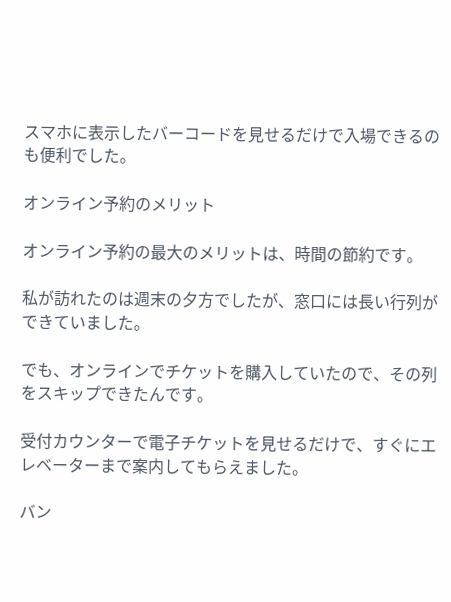スマホに表示したバーコードを見せるだけで入場できるのも便利でした。

オンライン予約のメリット

オンライン予約の最大のメリットは、時間の節約です。

私が訪れたのは週末の夕方でしたが、窓口には長い行列ができていました。

でも、オンラインでチケットを購入していたので、その列をスキップできたんです。

受付カウンターで電子チケットを見せるだけで、すぐにエレベーターまで案内してもらえました。

バン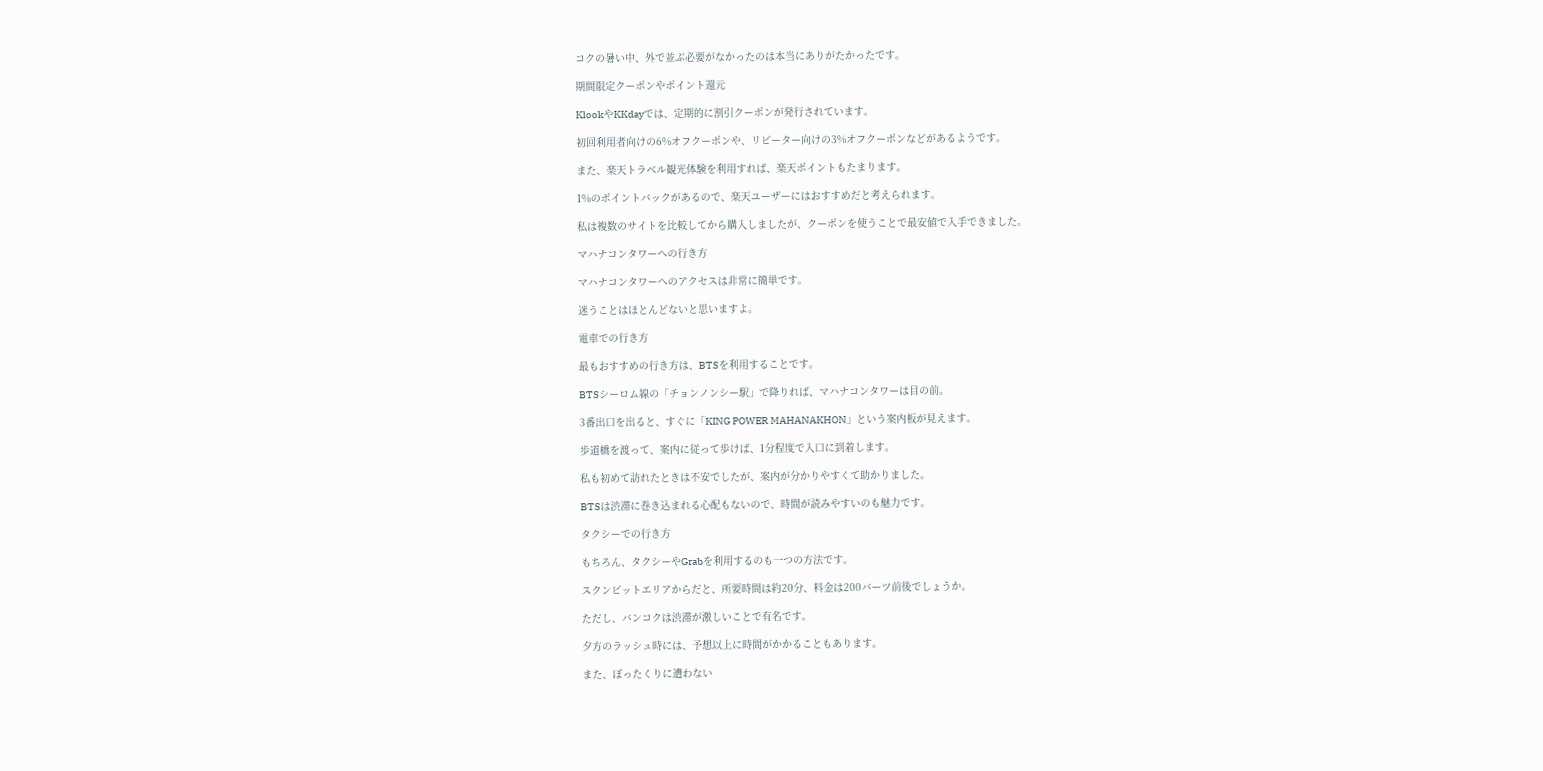コクの暑い中、外で並ぶ必要がなかったのは本当にありがたかったです。

期間限定クーポンやポイント還元

KlookやKKdayでは、定期的に割引クーポンが発行されています。

初回利用者向けの6%オフクーポンや、リピーター向けの3%オフクーポンなどがあるようです。

また、楽天トラベル観光体験を利用すれば、楽天ポイントもたまります。

1%のポイントバックがあるので、楽天ユーザーにはおすすめだと考えられます。

私は複数のサイトを比較してから購入しましたが、クーポンを使うことで最安値で入手できました。

マハナコンタワーへの行き方

マハナコンタワーへのアクセスは非常に簡単です。

迷うことはほとんどないと思いますよ。

電車での行き方

最もおすすめの行き方は、BTSを利用することです。

BTSシーロム線の「チョンノンシー駅」で降りれば、マハナコンタワーは目の前。

3番出口を出ると、すぐに「KING POWER MAHANAKHON」という案内板が見えます。

歩道橋を渡って、案内に従って歩けば、1分程度で入口に到着します。

私も初めて訪れたときは不安でしたが、案内が分かりやすくて助かりました。

BTSは渋滞に巻き込まれる心配もないので、時間が読みやすいのも魅力です。

タクシーでの行き方

もちろん、タクシーやGrabを利用するのも一つの方法です。

スクンビットエリアからだと、所要時間は約20分、料金は200バーツ前後でしょうか。

ただし、バンコクは渋滞が激しいことで有名です。

夕方のラッシュ時には、予想以上に時間がかかることもあります。

また、ぼったくりに遭わない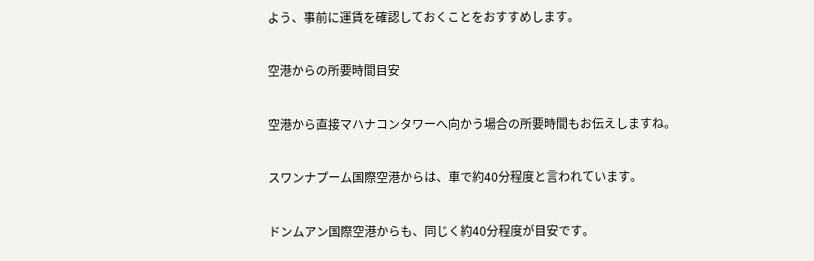よう、事前に運賃を確認しておくことをおすすめします。

空港からの所要時間目安

空港から直接マハナコンタワーへ向かう場合の所要時間もお伝えしますね。

スワンナプーム国際空港からは、車で約40分程度と言われています。

ドンムアン国際空港からも、同じく約40分程度が目安です。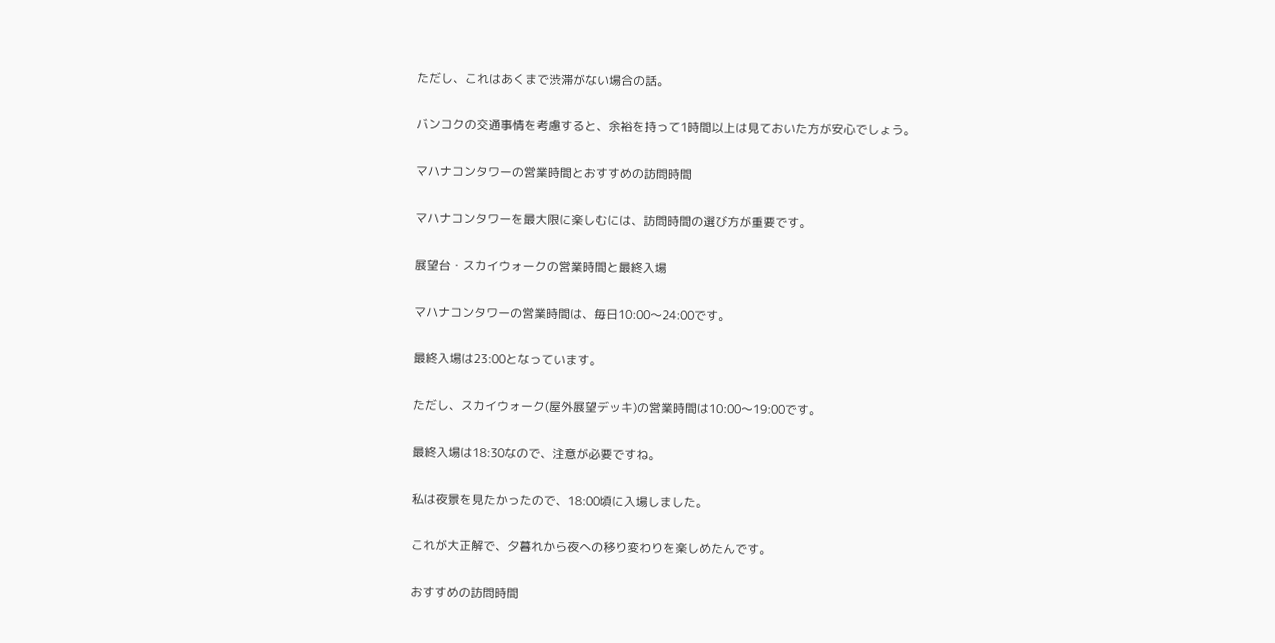ただし、これはあくまで渋滞がない場合の話。

バンコクの交通事情を考慮すると、余裕を持って1時間以上は見ておいた方が安心でしょう。

マハナコンタワーの営業時間とおすすめの訪問時間

マハナコンタワーを最大限に楽しむには、訪問時間の選び方が重要です。

展望台・スカイウォークの営業時間と最終入場

マハナコンタワーの営業時間は、毎日10:00〜24:00です。

最終入場は23:00となっています。

ただし、スカイウォーク(屋外展望デッキ)の営業時間は10:00〜19:00です。

最終入場は18:30なので、注意が必要ですね。

私は夜景を見たかったので、18:00頃に入場しました。

これが大正解で、夕暮れから夜への移り変わりを楽しめたんです。

おすすめの訪問時間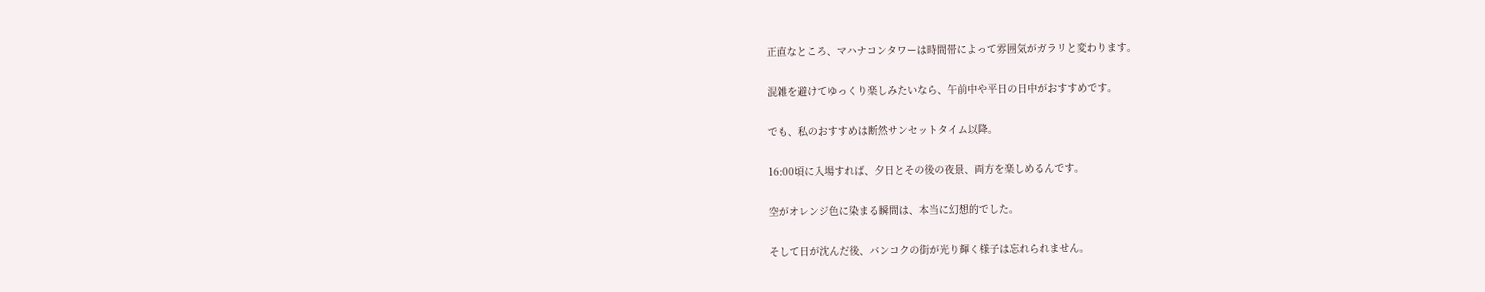正直なところ、マハナコンタワーは時間帯によって雰囲気がガラリと変わります。

混雑を避けてゆっくり楽しみたいなら、午前中や平日の日中がおすすめです。

でも、私のおすすめは断然サンセットタイム以降。

16:00頃に入場すれば、夕日とその後の夜景、両方を楽しめるんです。

空がオレンジ色に染まる瞬間は、本当に幻想的でした。

そして日が沈んだ後、バンコクの街が光り輝く様子は忘れられません。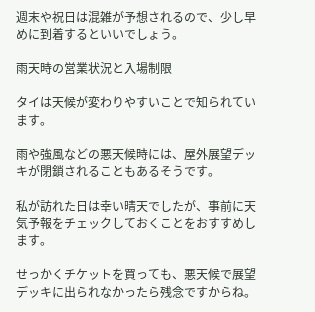週末や祝日は混雑が予想されるので、少し早めに到着するといいでしょう。

雨天時の営業状況と入場制限

タイは天候が変わりやすいことで知られています。

雨や強風などの悪天候時には、屋外展望デッキが閉鎖されることもあるそうです。

私が訪れた日は幸い晴天でしたが、事前に天気予報をチェックしておくことをおすすめします。

せっかくチケットを買っても、悪天候で展望デッキに出られなかったら残念ですからね。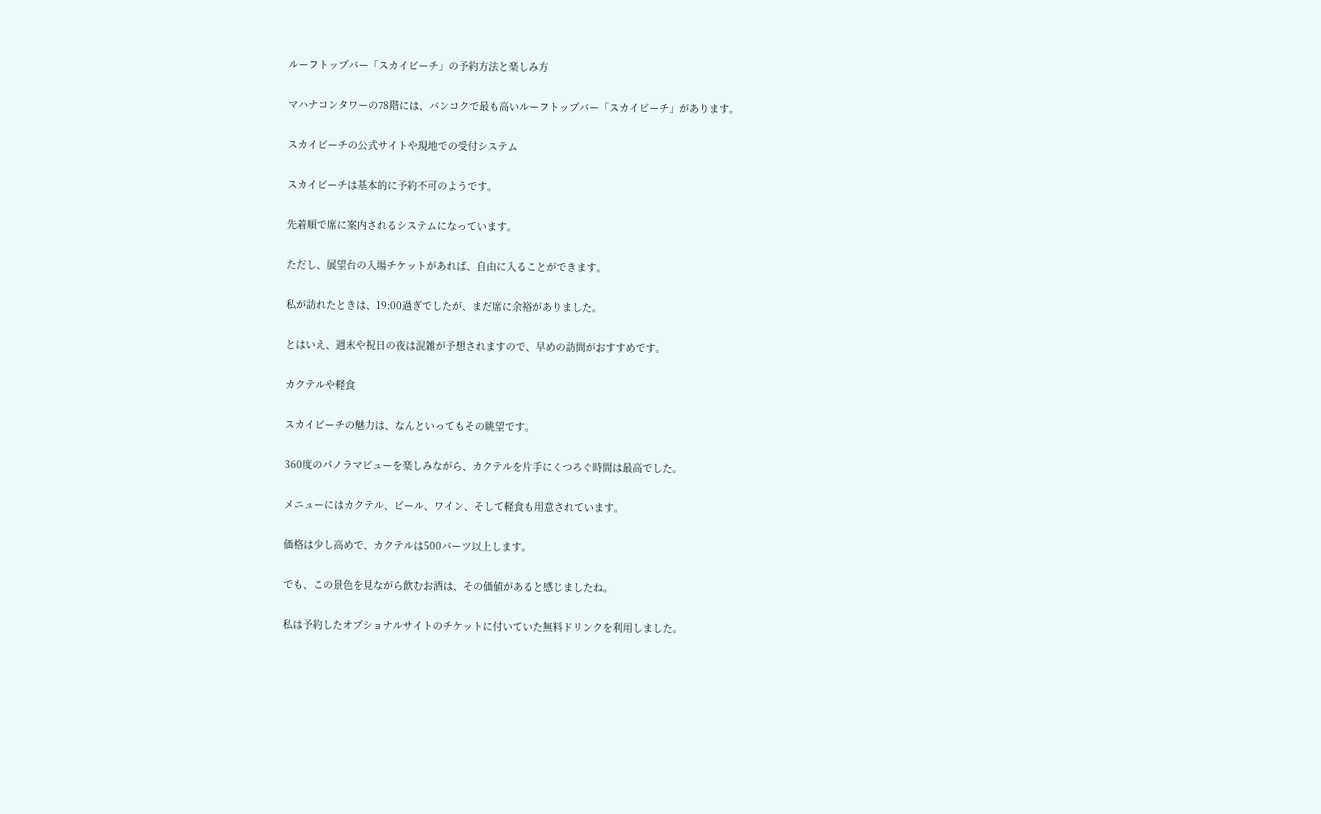ルーフトップバー「スカイビーチ」の予約方法と楽しみ方

マハナコンタワーの78階には、バンコクで最も高いルーフトップバー「スカイビーチ」があります。

スカイビーチの公式サイトや現地での受付システム

スカイビーチは基本的に予約不可のようです。

先着順で席に案内されるシステムになっています。

ただし、展望台の入場チケットがあれば、自由に入ることができます。

私が訪れたときは、19:00過ぎでしたが、まだ席に余裕がありました。

とはいえ、週末や祝日の夜は混雑が予想されますので、早めの訪問がおすすめです。

カクテルや軽食

スカイビーチの魅力は、なんといってもその眺望です。

360度のパノラマビューを楽しみながら、カクテルを片手にくつろぐ時間は最高でした。

メニューにはカクテル、ビール、ワイン、そして軽食も用意されています。

価格は少し高めで、カクテルは500バーツ以上します。

でも、この景色を見ながら飲むお酒は、その価値があると感じましたね。

私は予約したオプショナルサイトのチケットに付いていた無料ドリンクを利用しました。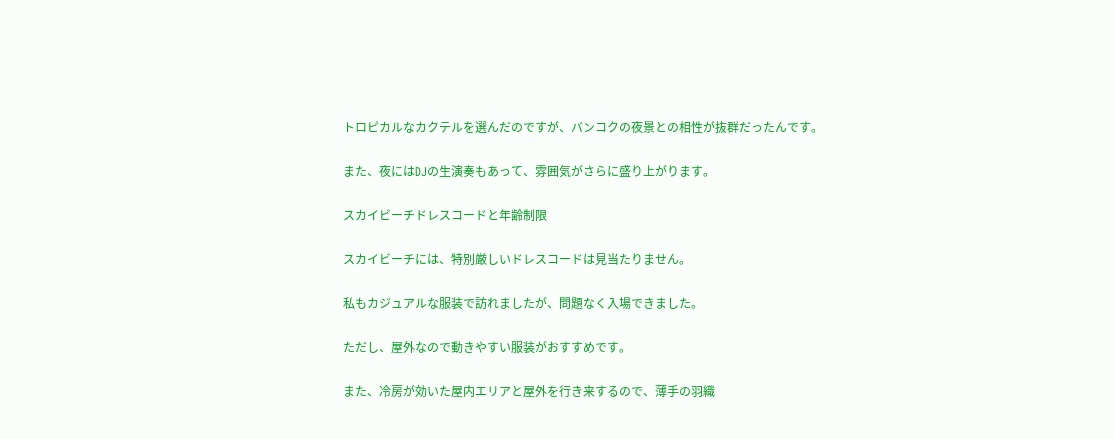トロピカルなカクテルを選んだのですが、バンコクの夜景との相性が抜群だったんです。

また、夜にはDJの生演奏もあって、雰囲気がさらに盛り上がります。

スカイビーチドレスコードと年齢制限

スカイビーチには、特別厳しいドレスコードは見当たりません。

私もカジュアルな服装で訪れましたが、問題なく入場できました。

ただし、屋外なので動きやすい服装がおすすめです。

また、冷房が効いた屋内エリアと屋外を行き来するので、薄手の羽織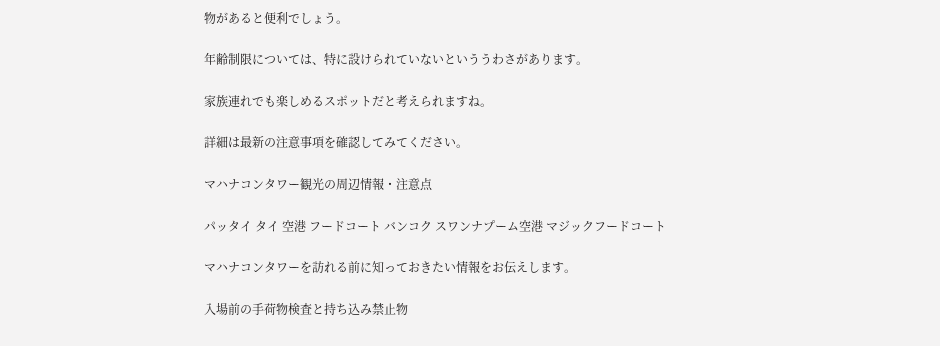物があると便利でしょう。

年齢制限については、特に設けられていないといううわさがあります。

家族連れでも楽しめるスポットだと考えられますね。

詳細は最新の注意事項を確認してみてください。

マハナコンタワー観光の周辺情報・注意点

パッタイ タイ 空港 フードコート バンコク スワンナプーム空港 マジックフードコート

マハナコンタワーを訪れる前に知っておきたい情報をお伝えします。

入場前の手荷物検査と持ち込み禁止物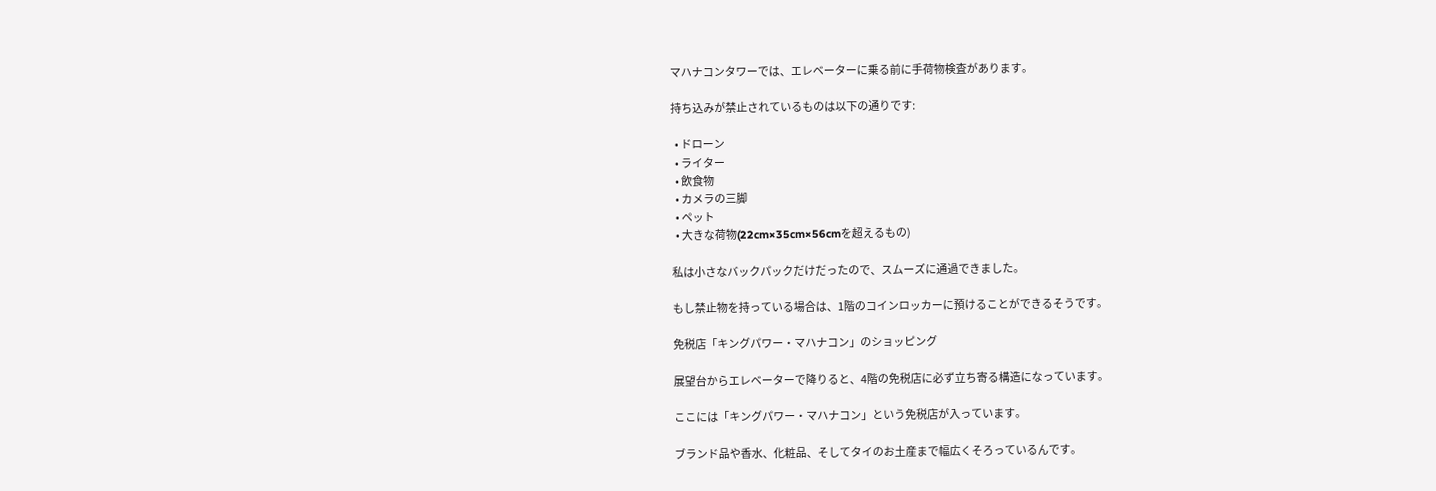マハナコンタワーでは、エレベーターに乗る前に手荷物検査があります。

持ち込みが禁止されているものは以下の通りです:

  • ドローン
  • ライター
  • 飲食物
  • カメラの三脚
  • ペット
  • 大きな荷物(22cm×35cm×56cmを超えるもの)

私は小さなバックパックだけだったので、スムーズに通過できました。

もし禁止物を持っている場合は、1階のコインロッカーに預けることができるそうです。

免税店「キングパワー・マハナコン」のショッピング

展望台からエレベーターで降りると、4階の免税店に必ず立ち寄る構造になっています。

ここには「キングパワー・マハナコン」という免税店が入っています。

ブランド品や香水、化粧品、そしてタイのお土産まで幅広くそろっているんです。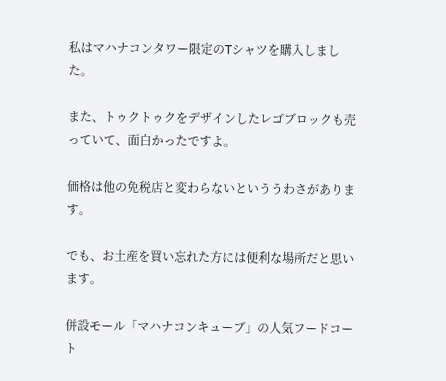私はマハナコンタワー限定のTシャツを購入しました。

また、トゥクトゥクをデザインしたレゴブロックも売っていて、面白かったですよ。

価格は他の免税店と変わらないといううわさがあります。

でも、お土産を買い忘れた方には便利な場所だと思います。

併設モール「マハナコンキューブ」の人気フードコート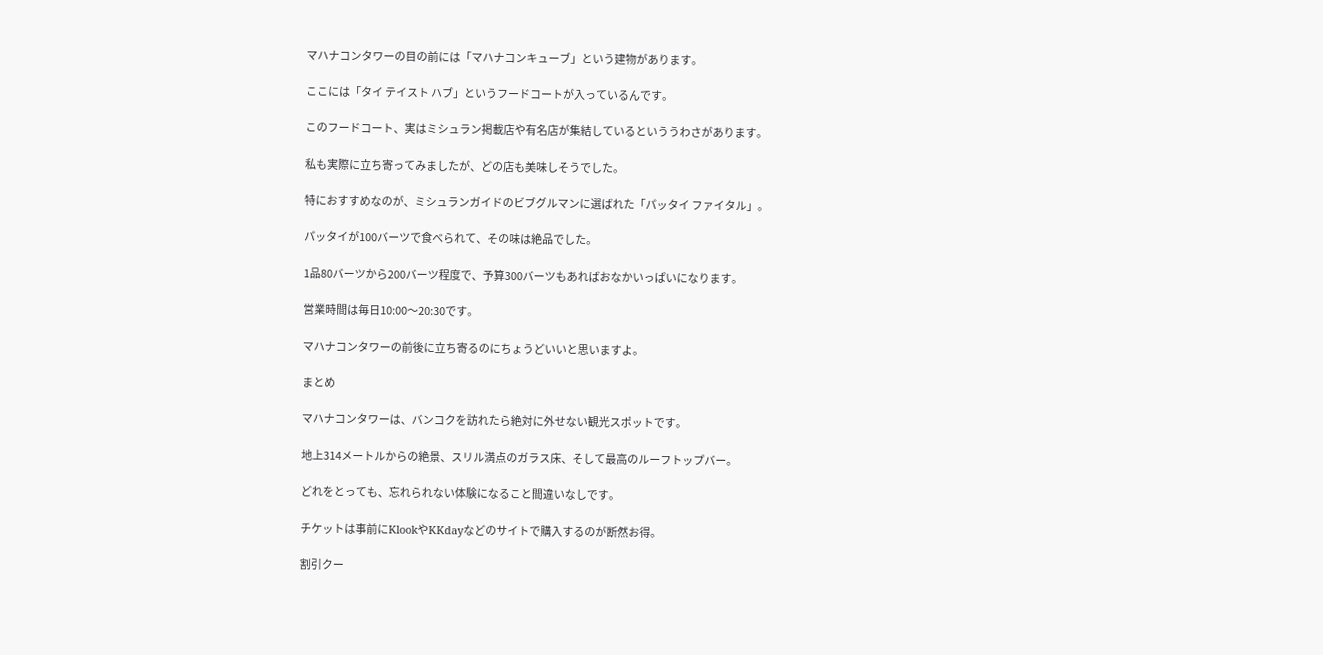マハナコンタワーの目の前には「マハナコンキューブ」という建物があります。

ここには「タイ テイスト ハブ」というフードコートが入っているんです。

このフードコート、実はミシュラン掲載店や有名店が集結しているといううわさがあります。

私も実際に立ち寄ってみましたが、どの店も美味しそうでした。

特におすすめなのが、ミシュランガイドのビブグルマンに選ばれた「パッタイ ファイタル」。

パッタイが100バーツで食べられて、その味は絶品でした。

1品80バーツから200バーツ程度で、予算300バーツもあればおなかいっぱいになります。

営業時間は毎日10:00〜20:30です。

マハナコンタワーの前後に立ち寄るのにちょうどいいと思いますよ。

まとめ

マハナコンタワーは、バンコクを訪れたら絶対に外せない観光スポットです。

地上314メートルからの絶景、スリル満点のガラス床、そして最高のルーフトップバー。

どれをとっても、忘れられない体験になること間違いなしです。

チケットは事前にKlookやKKdayなどのサイトで購入するのが断然お得。

割引クー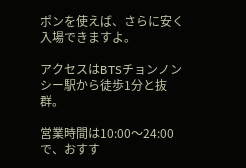ポンを使えば、さらに安く入場できますよ。

アクセスはBTSチョンノンシー駅から徒歩1分と抜群。

営業時間は10:00〜24:00で、おすす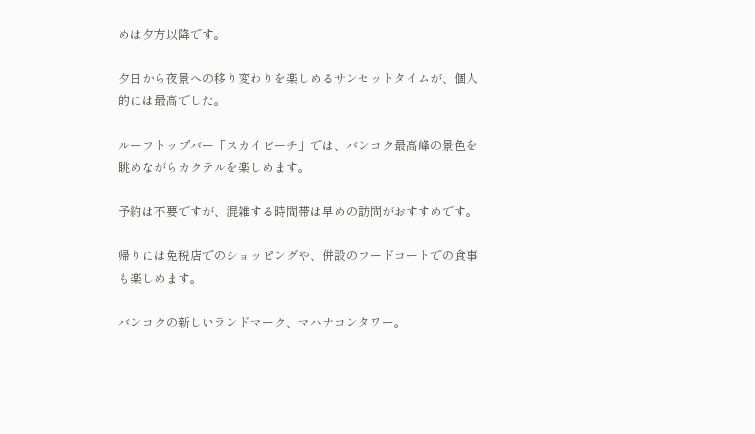めは夕方以降です。

夕日から夜景への移り変わりを楽しめるサンセットタイムが、個人的には最高でした。

ルーフトップバー「スカイビーチ」では、バンコク最高峰の景色を眺めながらカクテルを楽しめます。

予約は不要ですが、混雑する時間帯は早めの訪問がおすすめです。

帰りには免税店でのショッピングや、併設のフードコートでの食事も楽しめます。

バンコクの新しいランドマーク、マハナコンタワー。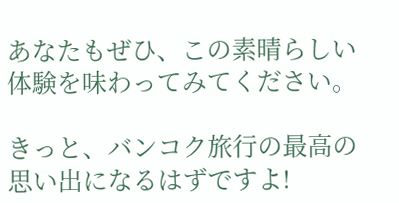あなたもぜひ、この素晴らしい体験を味わってみてください。

きっと、バンコク旅行の最高の思い出になるはずですよ!